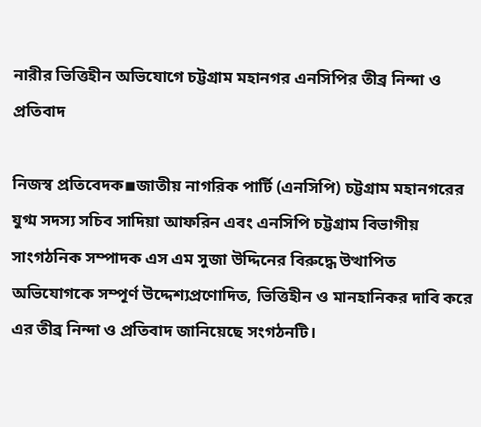নারীর ভিত্তিহীন অভিযোগে চট্টগ্রাম মহানগর এনসিপির তীব্র নিন্দা ও প্রতিবাদ

নিজস্ব প্রতিবেদক◾জাতীয় নাগরিক পার্টি (এনসিপি) চট্টগ্রাম মহানগরের যুগ্ম সদস্য সচিব সাদিয়া আফরিন এবং এনসিপি চট্টগ্রাম বিভাগীয় সাংগঠনিক সম্পাদক এস এম সুজা উদ্দিনের বিরুদ্ধে উত্থাপিত অভিযোগকে সম্পূর্ণ উদ্দেশ্যপ্রণোদিত, ভিত্তিহীন ও মানহানিকর দাবি করে এর তীব্র নিন্দা ও প্রতিবাদ জানিয়েছে সংগঠনটি।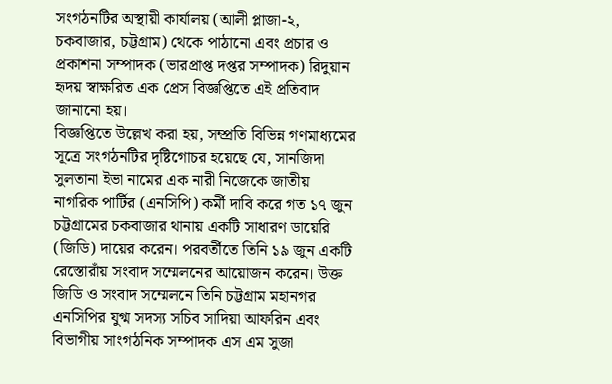সংগঠনটির অস্থায়ী কার্যালয় (আলী প্লাজা-২, চকবাজার, চট্টগ্রাম) থেকে পাঠানো এবং প্রচার ও প্রকাশনা সম্পাদক (ভারপ্রাপ্ত দপ্তর সম্পাদক) রিদুয়ান হৃদয় স্বাক্ষরিত এক প্রেস বিজ্ঞপ্তিতে এই প্রতিবাদ জানানো হয়।
বিজ্ঞপ্তিতে উল্লেখ করা হয়, সম্প্রতি বিভিন্ন গণমাধ্যমের সূত্রে সংগঠনটির দৃষ্টিগোচর হয়েছে যে, সানজিদা সুলতানা ইভা নামের এক নারী নিজেকে জাতীয় নাগরিক পার্টির (এনসিপি) কর্মী দাবি করে গত ১৭ জুন চট্টগ্রামের চকবাজার থানায় একটি সাধারণ ডায়েরি (জিডি) দায়ের করেন। পরবর্তীতে তিনি ১৯ জুন একটি রেস্তোরাঁয় সংবাদ সম্মেলনের আয়োজন করেন। উক্ত জিডি ও সংবাদ সম্মেলনে তিনি চট্টগ্রাম মহানগর এনসিপির যুগ্ম সদস্য সচিব সাদিয়া আফরিন এবং বিভাগীয় সাংগঠনিক সম্পাদক এস এম সুজা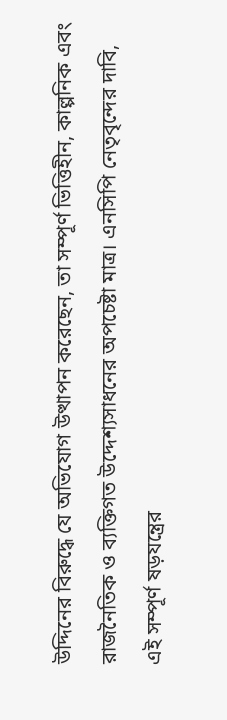উদ্দিনের বিরুদ্ধে যে অভিযোগ উত্থাপন করেছেন, তা সম্পূর্ণ ভিত্তিহীন, কাল্পনিক এবং রাজনৈতিক ও ব্যক্তিগত উদ্দেশ্যসাধনের অপচেষ্টা মাত্র। এনসিপি নেতৃবৃন্দের দাবি, এই সম্পূর্ণ ষড়যন্ত্রের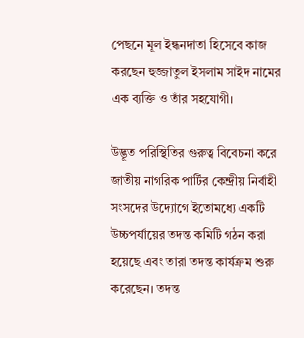পেছনে মূল ইন্ধনদাতা হিসেবে কাজ করছেন হুজ্জাতুল ইসলাম সাইদ নামের এক ব্যক্তি ও তাঁর সহযোগী।

উদ্ভূত পরিস্থিতির গুরুত্ব বিবেচনা করে জাতীয় নাগরিক পার্টির কেন্দ্রীয় নির্বাহী সংসদের উদ্যোগে ইতোমধ্যে একটি উচ্চপর্যায়ের তদন্ত কমিটি গঠন করা হয়েছে এবং তারা তদন্ত কার্যক্রম শুরু করেছেন। তদন্ত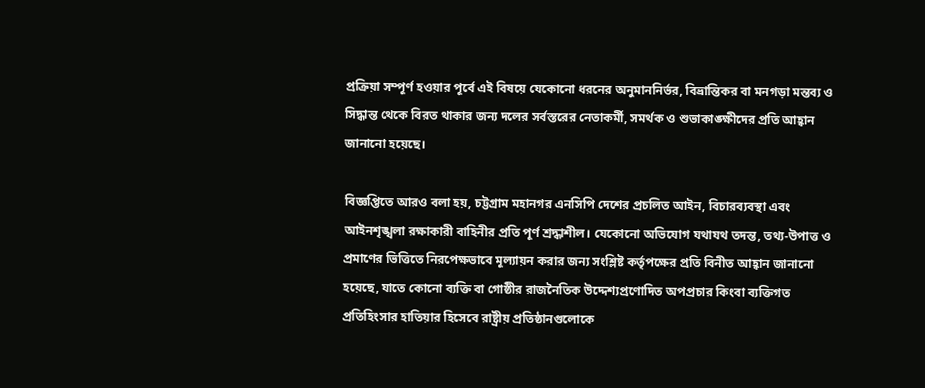প্রক্রিয়া সম্পূর্ণ হওয়ার পূর্বে এই বিষয়ে যেকোনো ধরনের অনুমাননির্ভর, বিভ্রান্তিকর বা মনগড়া মন্তব্য ও সিদ্ধান্ত থেকে বিরত থাকার জন্য দলের সর্বস্তরের নেতাকর্মী, সমর্থক ও শুভাকাঙ্ক্ষীদের প্রতি আহ্বান জানানো হয়েছে।

বিজ্ঞপ্তিতে আরও বলা হয়, চট্টগ্রাম মহানগর এনসিপি দেশের প্রচলিত আইন, বিচারব্যবস্থা এবং আইনশৃঙ্খলা রক্ষাকারী বাহিনীর প্রতি পূর্ণ শ্রদ্ধাশীল। যেকোনো অভিযোগ যথাযথ তদন্ত, তথ্য-উপাত্ত ও প্রমাণের ভিত্তিতে নিরপেক্ষভাবে মূল্যায়ন করার জন্য সংশ্লিষ্ট কর্তৃপক্ষের প্রতি বিনীত আহ্বান জানানো হয়েছে, যাতে কোনো ব্যক্তি বা গোষ্ঠীর রাজনৈতিক উদ্দেশ্যপ্রণোদিত অপপ্রচার কিংবা ব্যক্তিগত প্রতিহিংসার হাতিয়ার হিসেবে রাষ্ট্রীয় প্রতিষ্ঠানগুলোকে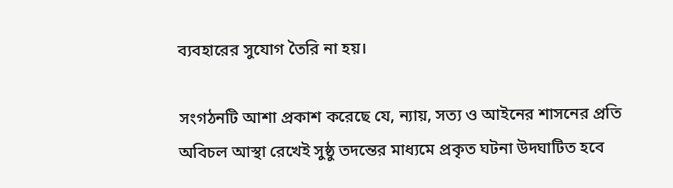ব্যবহারের সুযোগ তৈরি না হয়।

সংগঠনটি আশা প্রকাশ করেছে যে, ন্যায়, সত্য ও আইনের শাসনের প্রতি অবিচল আস্থা রেখেই সুষ্ঠু তদন্তের মাধ্যমে প্রকৃত ঘটনা উদঘাটিত হবে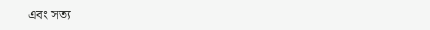এবং সত্য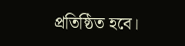প্রতিষ্ঠিত হবে।